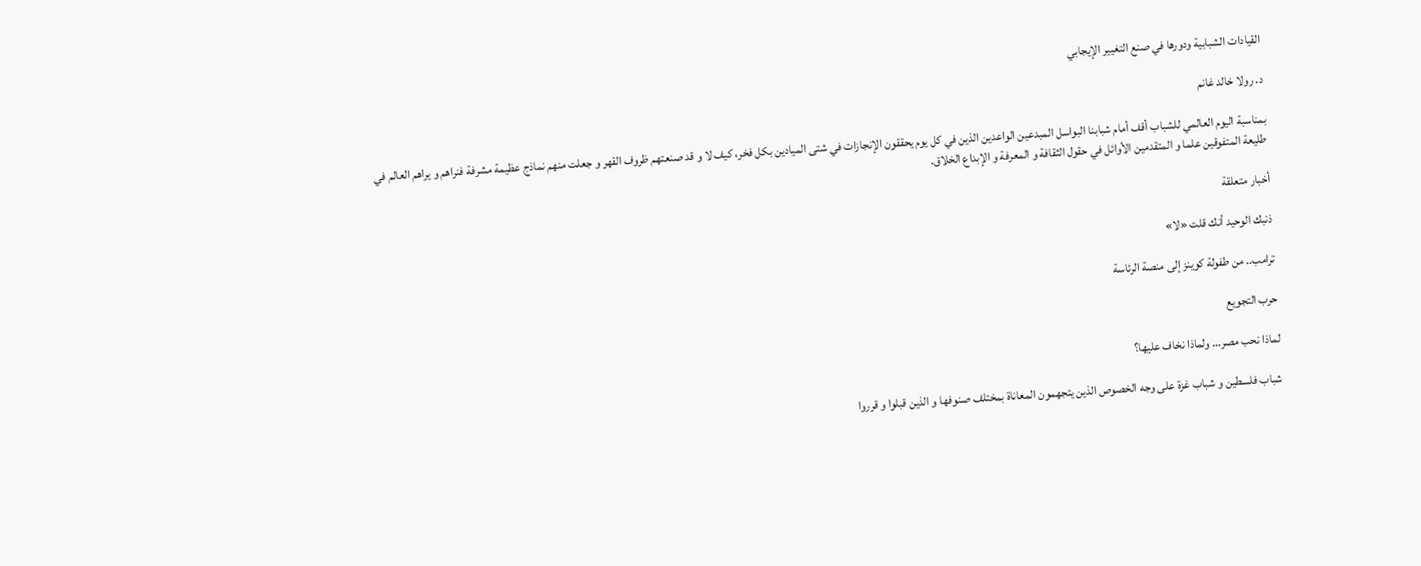القيادات الشبابية ودورها في صنع التغيير الإيجابي

د. رولا خالد غانم

بمناسبة اليوم العالمي للشباب أقف أمام شبابنا البواسل المبدعين الواعدين الذين في كل يوم يحققون الإنجازات في شتى الميادين بكل فخر، كيف لا و قد صنعتهم ظروف القهر و جعلت منهم نماذج عظيمة مشرفة فنراهم و يراهم العالم في طليعة المتفوقين علما و المتقدمين الأوائل في حقول الثقافة و المعرفة و الإبداع الخلاق.

أخبار متعلقة

ذنبك الوحيد أنك قلت «لا»

ترامب.. من طفولة كوينز إلى منصة الرئاسة

حرب التجويع

لماذا نحب مصر… ولماذا نخاف عليها؟

شباب فلسطين و شباب غزة على وجه الخصوص الذين يتجهمون المعاناة بمختلف صنوفها و الذين قبلوا و قرروا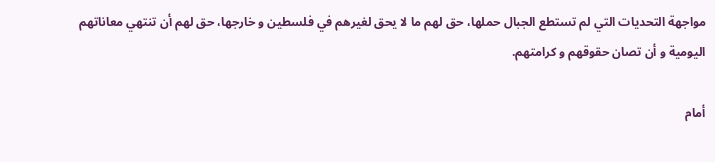مواجهة التحديات التي لم تستطع الجبال حملها، حق لهم ما لا يحق لغيرهم في فلسطين و خارجها، حق لهم أن تنتهي معاناتهم اليومية و أن تصان حقوقهم و كرامتهم.

أمام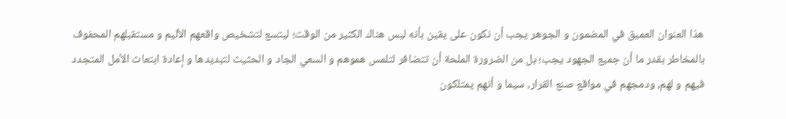هذا العنوان العميق في المضمون و الجوهر يجب أن نكون على يقين بأنه ليس هناك الكثير من الوقت؛ ليتسع لتشخيص واقعهم الأليم و مستقبلهم المحفوف بالمخاطر بقدر ما أن جميع الجهود يجب؛ بل من الضرورة الملحة أن تتضافر لتلمس هموهم و السعي الجاد و الحثيث لتبديدها و إعادة ابتعاث الأمل المتجدد فيهم و لهم، ودمجهم في مواقع صنع القرار، سيما و أنهم يمتلكون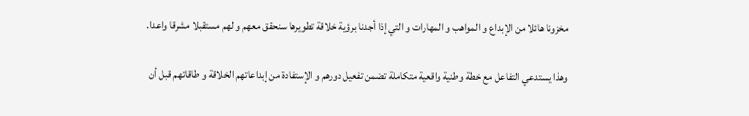مخزونا هائلا من الإبداع و المواهب و المهارات و التي إذا أجدنا برؤية خلاقة تطويرها سنحقق معهم و لهم مستقبلا مشرقا واعدا.

وهذا يستدعي التفاعل مع خطة وطنية واقعية متكاملة تضمن تفعيل دورهم و الإستفادة من إبداعاتهم الخلاقة و طاقاتهم قبل أن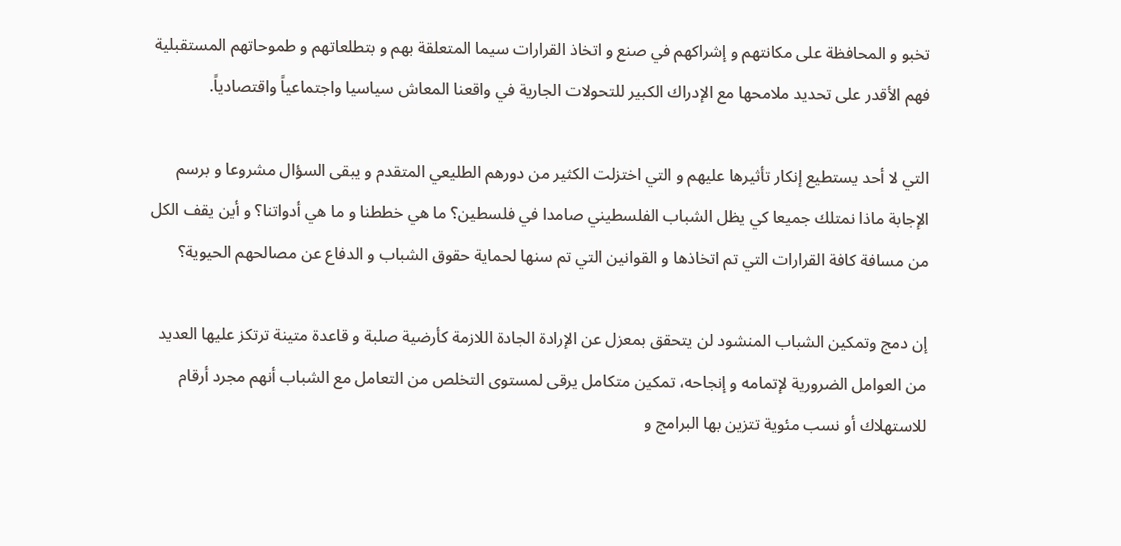تخبو و المحافظة على مكانتهم و إشراكهم في صنع و اتخاذ القرارات سيما المتعلقة بهم و بتطلعاتهم و طموحاتهم المستقبلية فهم الأقدر على تحديد ملامحها مع الإدراك الكبير للتحولات الجارية في واقعنا المعاش سياسيا واجتماعياً واقتصادياً.

التي لا أحد يستطيع إنكار تأثيرها عليهم و التي اختزلت الكثير من دورهم الطليعي المتقدم و يبقى السؤال مشروعا و برسم الإجابة ماذا نمتلك جميعا كي يظل الشباب الفلسطيني صامدا في فلسطين؟ ما هي خططنا و ما هي أدواتنا؟ و أين يقف الكل من مسافة كافة القرارات التي تم اتخاذها و القوانين التي تم سنها لحماية حقوق الشباب و الدفاع عن مصالحهم الحيوية؟

إن دمج وتمكين الشباب المنشود لن يتحقق بمعزل عن الإرادة الجادة اللازمة كأرضية صلبة و قاعدة متينة ترتكز عليها العديد من العوامل الضرورية لإتمامه و إنجاحه، تمكين متكامل يرقى لمستوى التخلص من التعامل مع الشباب أنهم مجرد أرقام للاستهلاك أو نسب مئوية تتزين بها البرامج و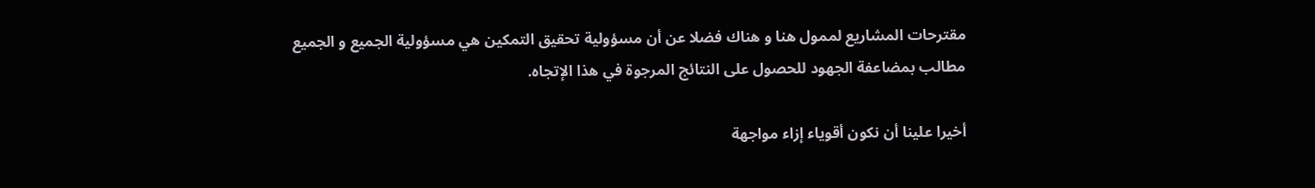مقترحات المشاريع لممول هنا و هناك فضلا عن أن مسؤولية تحقيق التمكين هي مسؤولية الجميع و الجميع مطالب بمضاعفة الجهود للحصول على النتائج المرجوة في هذا الإتجاه.

أخيرا علينا أن نكون أقوياء إزاء مواجهة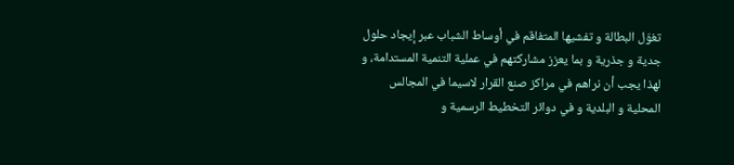تغوّل البطالة و تفشيها المتفاقم في أوساط الشباب عبر إيجاد حلول جدية و جذرية و بما يعزز مشاركتهم في عملية التنمية المستدامة، و لهذا يجب أن نراهم في مراكز صنع القرار لاسيما في المجالس المحلية و البلدية و في دوائر التخطيط الرسمية و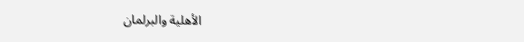الأهلية والبرلمان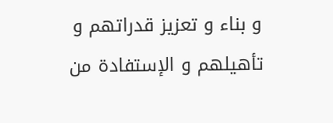و بناء و تعزيز قدراتهم و تأهيلهم و الإستفادة من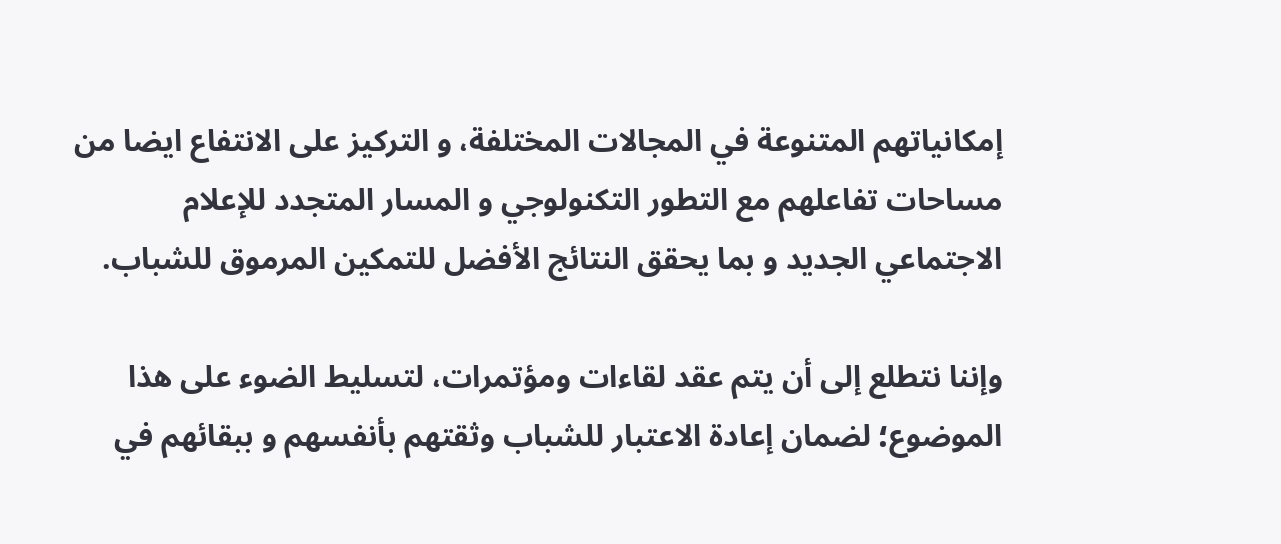إمكانياتهم المتنوعة في المجالات المختلفة، و التركيز على الانتفاع ايضا من مساحات تفاعلهم مع التطور التكنولوجي و المسار المتجدد للإعلام الاجتماعي الجديد و بما يحقق النتائج الأفضل للتمكين المرموق للشباب.

وإننا نتطلع إلى أن يتم عقد لقاءات ومؤتمرات، لتسليط الضوء على هذا الموضوع؛ لضمان إعادة الاعتبار للشباب وثقتهم بأنفسهم و ببقائهم في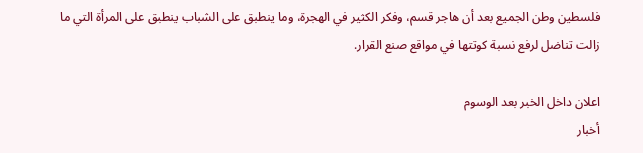فلسطين وطن الجميع بعد أن هاجر قسم، وفكر الكثير في الهجرة، وما ينطبق على الشباب ينطبق على المرأة التي ما زالت تناضل لرفع نسبة كوتتها في مواقع صنع القرار.

اعلان داخل الخبر بعد الوسوم
أخبار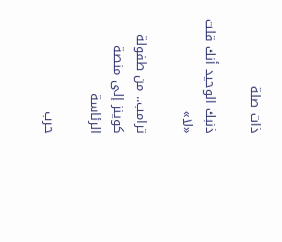ذات صلة

ذنبك الوحيد أنك قلت «لا»

ترامب.. من طفولة كوينز إلى منصة الرئاسة

حرب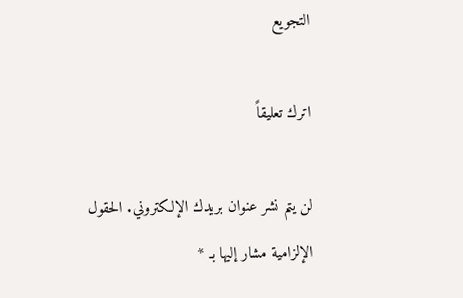التجويع

اترك تعليقاً

لن يتم نشر عنوان بريدك الإلكتروني. الحقول الإلزامية مشار إليها بـ *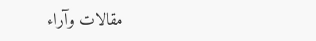مقالات وآراء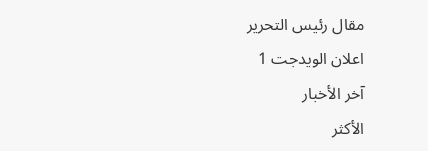مقال رئيس التحرير
اعلان الويدجت 1
آخر الأخبار
الأكثر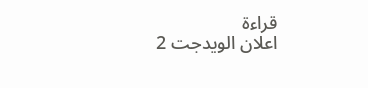قراءة
اعلان الويدجت 2